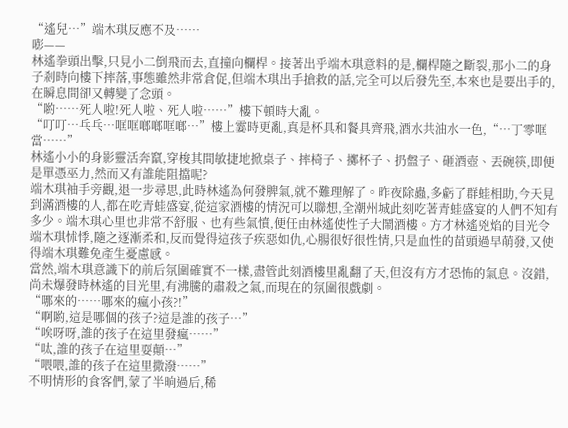“遙兒…”端木琪反應不及……
嘭——
林遙拳頭出擊,只見小二倒飛而去,直撞向欄桿。接著出乎端木琪意料的是,欄桿隨之斷裂,那小二的身子剎時向樓下摔落,事態雖然非常倉促,但端木琪出手搶救的話,完全可以后發先至,本來也是要出手的,在瞬息間卻又轉變了念頭。
“喲……死人啦!死人啦、死人啦……”樓下頓時大亂。
“叮叮…乓乓…哐哐啷啷哐啷…”樓上霎時更亂,真是杯具和餐具齊飛,酒水共油水一色,“…丁零哐當……”
林遙小小的身影靈活奔竄,穿梭其間敏捷地掀桌子、摔椅子、擲杯子、扔盤子、砸酒壺、丟碗筷,即便是單憑巫力,然而又有誰能阻擋呢?
端木琪袖手旁觀,退一步尋思,此時林遙為何發脾氣,就不難理解了。昨夜除蟲,多虧了群蛙相助,今天見到滿酒樓的人,都在吃青蛙盛宴,從這家酒樓的情況可以聯想,全潮州城此刻吃著青蛙盛宴的人們不知有多少。端木琪心里也非常不舒服、也有些氣憤,便任由林遙使性子大鬧酒樓。方才林遙兇焰的目光令端木琪怵悸,隨之逐漸柔和,反而覺得這孩子疾惡如仇,心腸很好很性情,只是血性的苗頭過早萌發,又使得端木琪難免產生憂慮感。
當然,端木琪意識下的前后氛圍確實不一樣,盡管此刻酒樓里亂翻了天,但沒有方才恐怖的氣息。沒錯,尚未爆發時林遙的目光里,有沸騰的肅殺之氣,而現在的氛圍很戲劇。
“哪來的……哪來的瘋小孩?!”
“啊喲,這是哪個的孩子?這是誰的孩子…”
“唉呀呀,誰的孩子在這里發瘋……”
“呔,誰的孩子在這里耍顛…”
“喂喂,誰的孩子在這里撒潑……”
不明情形的食客們,蒙了半晌過后,稀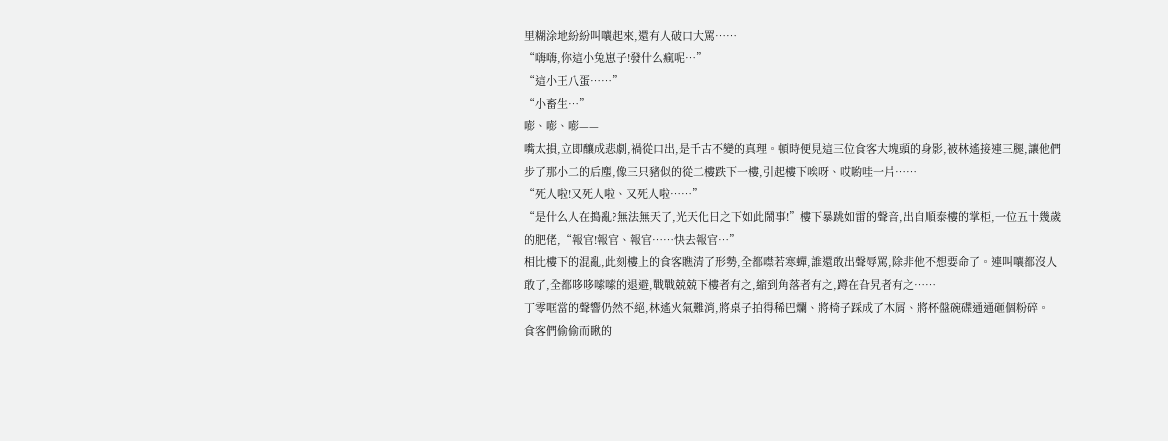里糊涂地紛紛叫嚷起來,還有人破口大罵……
“嗨嗨,你這小兔崽子!發什么瘋呢…”
“這小王八蛋……”
“小畜生…”
嘭、嘭、嘭——
嘴太損,立即釀成悲劇,禍從口出,是千古不變的真理。頓時便見這三位食客大塊頭的身影,被林遙接連三腿,讓他們步了那小二的后塵,像三只豬似的從二樓跌下一樓,引起樓下唉呀、哎喲哇一片……
“死人啦!又死人啦、又死人啦……”
“是什么人在搗亂?無法無天了,光天化日之下如此鬧事!”樓下暴跳如雷的聲音,出自順泰樓的掌柜,一位五十幾歲的肥佬,“報官!報官、報官……快去報官…”
相比樓下的混亂,此刻樓上的食客瞧清了形勢,全都噤若寒蟬,誰還敢出聲辱罵,除非他不想要命了。連叫嚷都沒人敢了,全都哆哆嗦嗦的退避,戰戰兢兢下樓者有之,縮到角落者有之,蹲在旮旯者有之……
丁零哐當的聲響仍然不絕,林遙火氣難消,將桌子拍得稀巴爛、將椅子踩成了木屑、將杯盤碗碟通通砸個粉碎。
食客們偷偷而瞅的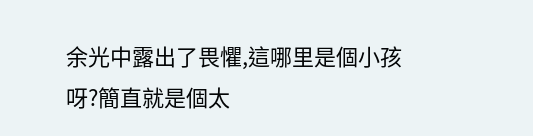余光中露出了畏懼,這哪里是個小孩呀?簡直就是個太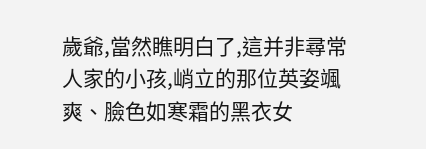歲爺,當然瞧明白了,這并非尋常人家的小孩,峭立的那位英姿颯爽、臉色如寒霜的黑衣女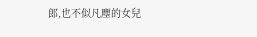郎,也不似凡塵的女兒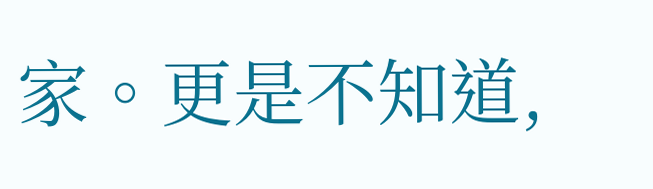家。更是不知道,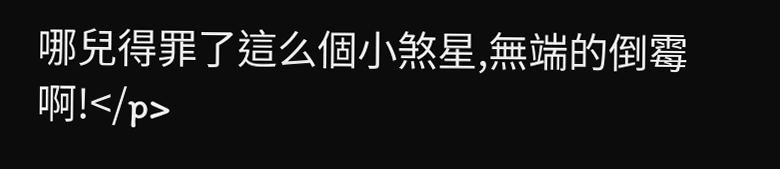哪兒得罪了這么個小煞星,無端的倒霉啊!</p>